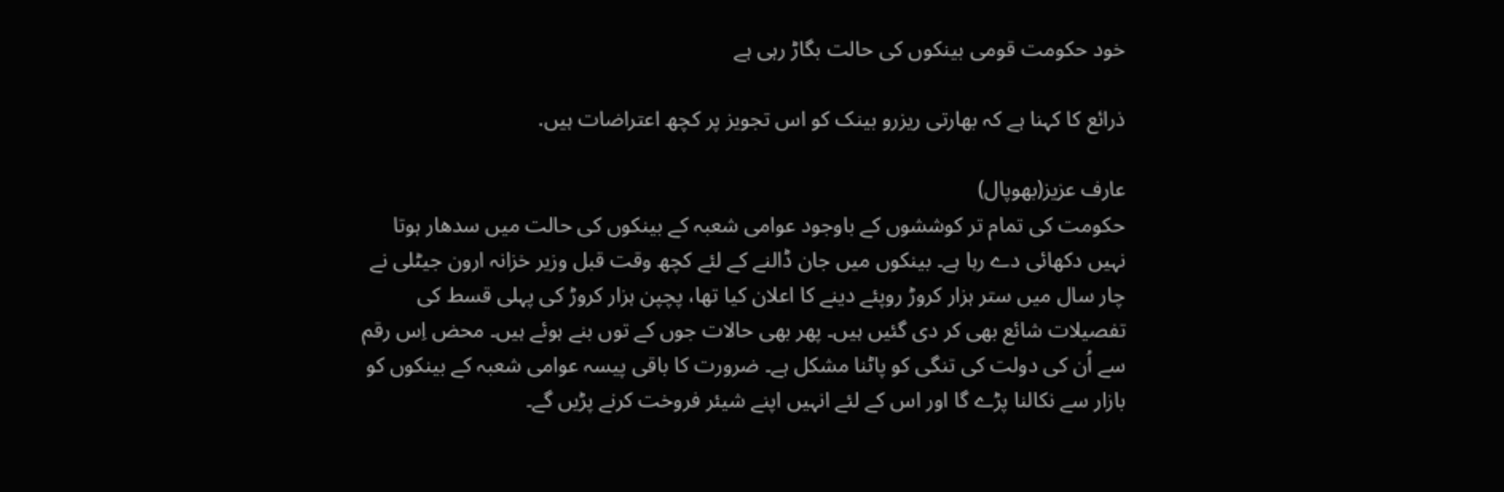خود حکومت قومی بینکوں کی حالت بگاڑ رہی ہے

ذرائع کا کہنا ہے کہ بھارتی ریزرو بینک کو اس تجویز پر کچھ اعتراضات ہیں.

عارف عزیز(بھوپال)
حکومت کی تمام تر کوششوں کے باوجود عوامی شعبہ کے بینکوں کی حالت میں سدھار ہوتا نہیں دکھائی دے رہا ہے۔ بینکوں میں جان ڈالنے کے لئے کچھ وقت قبل وزیر خزانہ ارون جیٹلی نے چار سال میں ستر ہزار کروڑ روپئے دینے کا اعلان کیا تھا، پچپن ہزار کروڑ کی پہلی قسط کی تفصیلات شائع بھی کر دی گئیں ہیں۔ پھر بھی حالات جوں کے توں بنے ہوئے ہیں۔ محض اِس رقم سے اُن کی دولت کی تنگی کو پاٹنا مشکل ہے۔ ضرورت کا باقی پیسہ عوامی شعبہ کے بینکوں کو بازار سے نکالنا پڑے گا اور اس کے لئے انہیں اپنے شیئر فروخت کرنے پڑیں گے۔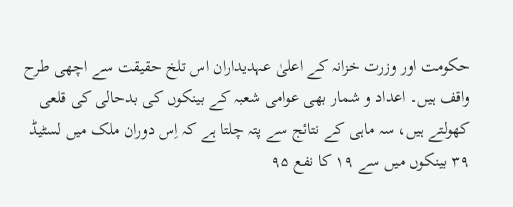حکومت اور وزرت خزانہ کے اعلیٰ عہدیداران اس تلخ حقیقت سے اچھی طرح واقف ہیں۔ اعداد و شمار بھی عوامی شعبہ کے بینکوں کی بدحالی کی قلعی کھولتے ہیں، سہ ماہی کے نتائج سے پتہ چلتا ہے کہ اِس دوران ملک میں لسٹیڈ ۳۹ بینکوں میں سے ۱۹ کا نفع ۹۵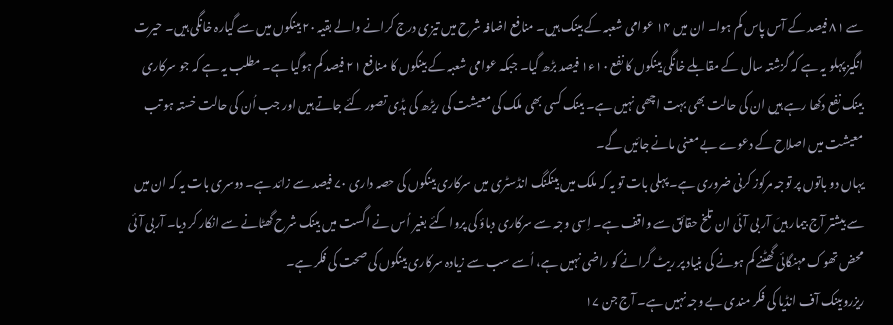سے ۸۱ فیصد کے آس پاس کم ہوا۔ ان میں ۱۴ عوامی شعبہ کے بینک ہیں۔ منافع اضافہ شرح میں تیزی درج کرانے والے بقیہ ۲۰ بینکوں میں سے گیارہ خانگی ہیں۔ حیرت انگیز پہلو یہ ہے کہ گزشتہ سال کے مقابلے خانگی بینکوں کا نفع ۱۰ء۱ فیصد بڑھ گیا۔ جبکہ عوامی شعبہ کے بینکوں کا منافع ۲۱ فیصد کم ہوگیا ہے۔ مطلب یہ ہے کہ جو سرکاری بینک نفع دکھا رہے ہیں ان کی حالت بھی بہت اچھی نہیں ہے۔ بینک کسی بھی ملک کی معیشت کی ریڑھ کی ہڈی تصور کئے جاتے ہیں اور جب اُن کی حالت خستہ ہو تب معیشت میں اصلاح کے دعوے بے معنی مانے جائیں گے۔
یہاں دو باتوں پر توجہ مرکوز کرنی ضروری ہے۔ پہلی بات تو یہ کہ ملک میں بینکنگ انڈسٹری میں سرکاری بینکوں کی حصہ داری ۷۰ فیصد سے زائد ہے۔ دوسری بات یہ کہ ان میں سے بیشتر آج بیمار ہیںَ آر بی آئی ان تلخ حقائق سے واقف ہے۔ اِسی وجہ سے سرکاری دباؤ کی پروا کئے بغیر اُس نے اگست میں بینک شرح گھٹانے سے انکار کر دیا۔ آربی آئی محض تھوک مہنگائی گھٹنے کم ہونے کی بنیاد پر ریٹ گرانے کو راضی نہیں ہے، اُسے سب سے زیادہ سرکاری بینکوں کی صحت کی فکر ہے۔
ریزروبینک آف انڈیا کی فکر مندی بے وجہ نہیں ہے۔ آج جن ۱۷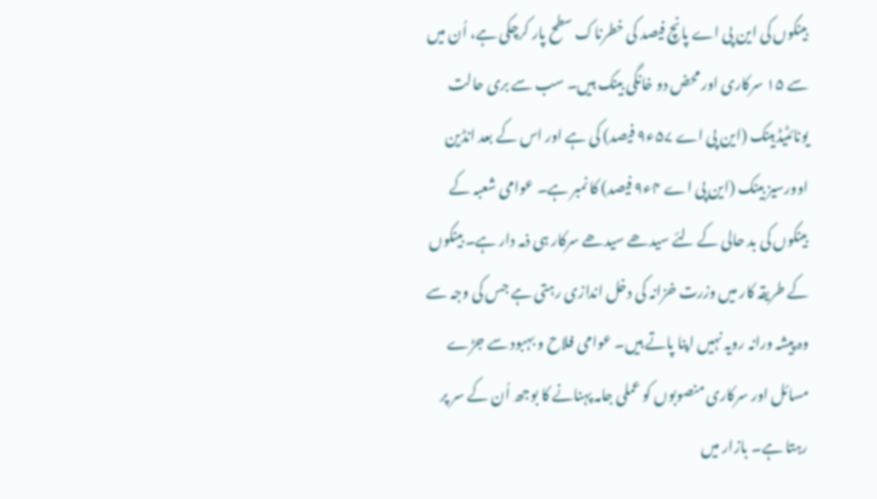بینکوں کی این پی اے پانچ فیصد کی خطرناک سطح پار کرچکی ہے، اُن میں سے ۱۵ سرکاری اور محض دو خانگی بینک ہیں۔ سب سے بری حالت یونائٹیڈبینک (این پی اے ۵۷ء۹ فیصد) کی ہے اور اس کے بعد انڈین اوورسیز بینک (این پی اے ۴ء۹ فیصد) کا نمبر ہے۔ عوامی شعبہ کے بینکوں کی بد حالی کے لئے سیدھے سیدھے سرکار ہی ذمہ دار ہے۔ بینکوں کے طریقہ کار میں وزرت خزانہ کی دخل اندازی رہتی ہے جس کی وجہ سے وہ پیشہ ورانہ رویہ نہیں اپنا پاتے ہیں۔ عوامی فلاح و بہبود سے جڑے مسائل اور سرکاری منصوبوں کو عملی جامہ پہنانے کا بوجھ اُن کے سر پر رہتا ہے۔ بازار میں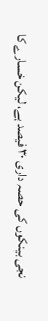نجی بینکوں کی حصہ داری ۳۰ فیصد ہے، لیکن خسارے کا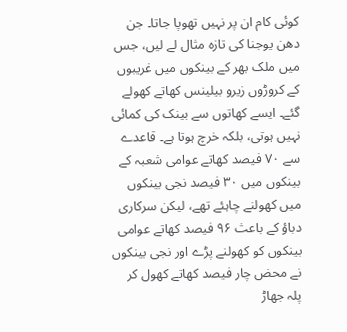کوئی کام ان پر نہیں تھوپا جاتا۔ جن دھن یوجنا کی تازہ مثال لے لیں، جس میں ملک بھر کے بینکوں میں غریبوں کے کروڑوں زیرو بیلینس کھاتے کھولے گئے۔ ایسے کھاتوں سے بینک کی کمائی نہیں ہوتی، بلکہ خرچ ہوتا ہے۔ قاعدے سے ۷۰ فیصد کھاتے عوامی شعبہ کے بینکوں میں ۳۰ فیصد نجی بینکوں میں کھولنے چاہئے تھے، لیکن سرکاری دباؤ کے باعث ۹۶ فیصد کھاتے عوامی بینکوں کو کھولنے پڑے اور نجی بینکوں نے محض چار فیصد کھاتے کھول کر پلہ جھاڑ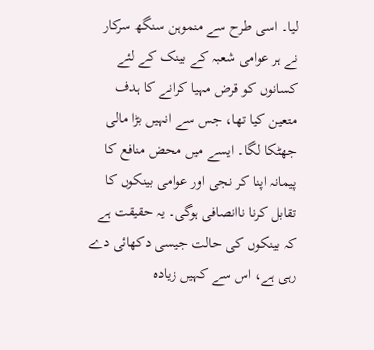لیا۔ اسی طرح سے منموہن سنگھ سرکار نے ہر عوامی شعبہ کے بینک کے لئے کسانوں کو قرض مہیا کرانے کا ہدف متعین کیا تھا، جس سے انہیں بڑا مالی جھٹکا لگا۔ ایسے میں محض منافع کا پیمانہ اپنا کر نجی اور عوامی بینکوں کا تقابل کرنا ناانصافی ہوگی۔ یہ حقیقت ہے کہ بینکوں کی حالت جیسی دکھائی دے رہی ہے، اس سے کہیں زیادہ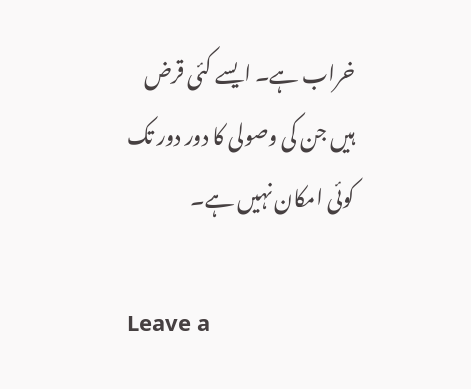خراب ہے۔ ایسے کئی قرض ہیں جن کی وصولی کا دور دور تک کوئی امکان نہیں ہے۔

Leave a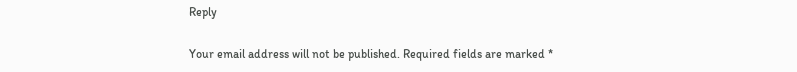Reply

Your email address will not be published. Required fields are marked *